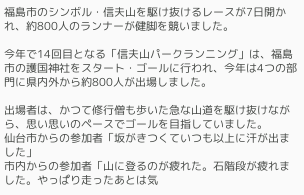福島市のシンボル・信夫山を駆け抜けるレースが7日開かれ、約800人のランナーが健脚を競いました。

今年で14回目となる「信夫山パークランニング」は、福島市の護国神社をスタート・ゴールに行われ、今年は4つの部門に県内外から約800人が出場しました。

出場者は、かつて修行僧も歩いた急な山道を駆け抜けながら、思い思いのペースでゴールを目指していました。
仙台市からの参加者「坂がきつくていつも以上に汗が出ました」
市内からの参加者「山に登るのが疲れた。石階段が疲れました。やっぱり走ったあとは気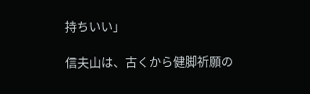持ちいい」

信夫山は、古くから健脚祈願の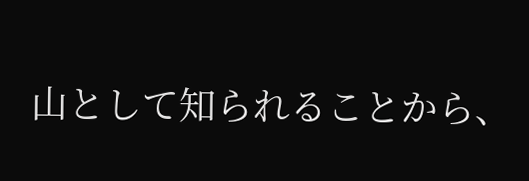山として知られることから、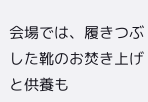会場では、履きつぶした靴のお焚き上げと供養も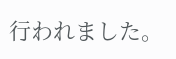行われました。